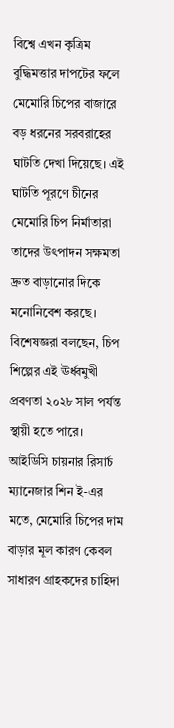বিশ্বে এখন কৃত্রিম বুদ্ধিমত্তার দাপটের ফলে মেমোরি চিপের বাজারে বড় ধরনের সরবরাহের ঘাটতি দেখা দিয়েছে। এই ঘাটতি পূরণে চীনের মেমোরি চিপ নির্মাতারা তাদের উৎপাদন সক্ষমতা দ্রুত বাড়ানোর দিকে মনোনিবেশ করছে। বিশেষজ্ঞরা বলছেন, চিপ শিল্পের এই ঊর্ধ্বমুখী প্রবণতা ২০২৮ সাল পর্যন্ত স্থায়ী হতে পারে।
আইডিসি চায়নার রিসার্চ ম্যানেজার শিন ই-এর মতে, মেমোরি চিপের দাম বাড়ার মূল কারণ কেবল সাধারণ গ্রাহকদের চাহিদা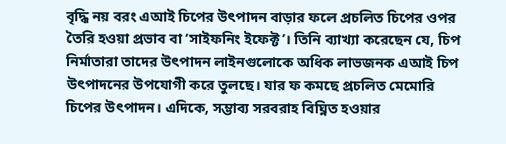বৃদ্ধি নয় বরং এআই চিপের উৎপাদন বাড়ার ফলে প্রচলিত চিপের ওপর তৈরি হওয়া প্রভাব বা ‘সাইফনিং ইফেক্ট’। তিনি ব্যাখ্যা করেছেন যে, চিপ নির্মাতারা তাদের উৎপাদন লাইনগুলোকে অধিক লাভজনক এআই চিপ উৎপাদনের উপযোগী করে তুলছে। যার ফ কমছে প্রচলিত মেমোরি চিপের উৎপাদন। এদিকে, সম্ভাব্য সরবরাহ বিঘ্নিত হওয়ার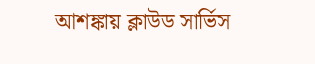আশঙ্কায় ক্লাউড সার্ভিস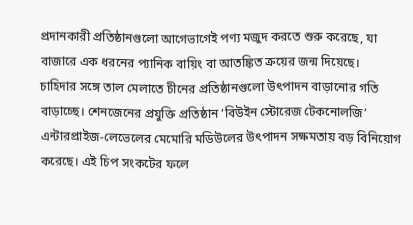প্রদানকারী প্রতিষ্ঠানগুলো আগেভাগেই পণ্য মজুদ করতে শুরু করেছে, যা বাজারে এক ধরনের প্যানিক বায়িং বা আতঙ্কিত ক্রয়ের জন্ম দিয়েছে।
চাহিদার সঙ্গে তাল মেলাতে চীনের প্রতিষ্ঠানগুলো উৎপাদন বাড়ানোর গতি বাড়াচ্ছে। শেনজেনের প্রযুক্তি প্রতিষ্ঠান ‘বিউইন স্টোরেজ টেকনোলজি’ এন্টারপ্রাইজ-লেভেলের মেমোরি মডিউলের উৎপাদন সক্ষমতায় বড় বিনিয়োগ করেছে। এই চিপ সংকটের ফলে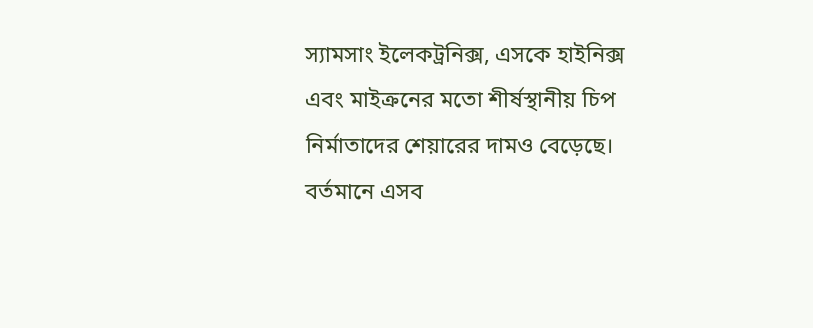স্যামসাং ইলেকট্রনিক্স, এসকে হাইনিক্স এবং মাইক্রনের মতো শীর্ষস্থানীয় চিপ নির্মাতাদের শেয়ারের দামও বেড়েছে। বর্তমানে এসব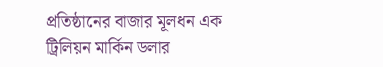প্রতিষ্ঠানের বাজার মূলধন এক ট্রিলিয়ন মার্কিন ডলার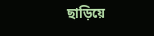ছাড়িয়ে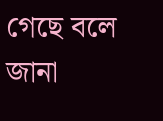গেছে বলে জানা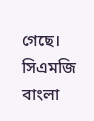গেছে।
সিএমজি বাংলা